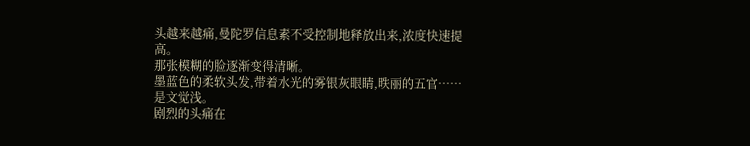头越来越痛,曼陀罗信息素不受控制地释放出来,浓度快速提高。
那张模糊的脸逐渐变得清晰。
墨蓝色的柔软头发,带着水光的雾银灰眼睛,昳丽的五官……
是文觉浅。
剧烈的头痛在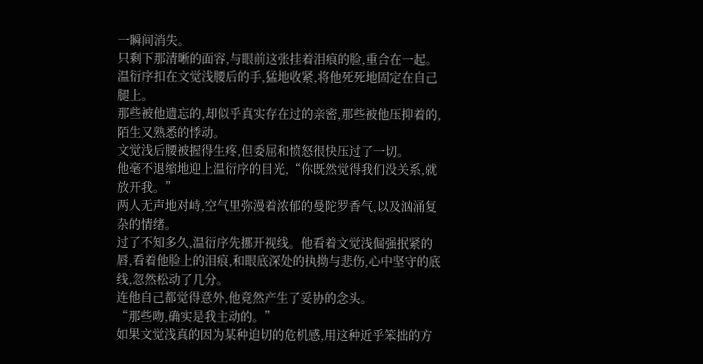一瞬间消失。
只剩下那清晰的面容,与眼前这张挂着泪痕的脸,重合在一起。
温衍序扣在文觉浅腰后的手,猛地收紧,将他死死地固定在自己腿上。
那些被他遗忘的,却似乎真实存在过的亲密,那些被他压抑着的,陌生又熟悉的悸动。
文觉浅后腰被握得生疼,但委屈和愤怒很快压过了一切。
他毫不退缩地迎上温衍序的目光,“你既然觉得我们没关系,就放开我。”
两人无声地对峙,空气里弥漫着浓郁的曼陀罗香气,以及汹涌复杂的情绪。
过了不知多久,温衍序先挪开视线。他看着文觉浅倔强抿紧的唇,看着他脸上的泪痕,和眼底深处的执拗与悲伤,心中坚守的底线,忽然松动了几分。
连他自己都觉得意外,他竟然产生了妥协的念头。
“那些吻,确实是我主动的。”
如果文觉浅真的因为某种迫切的危机感,用这种近乎笨拙的方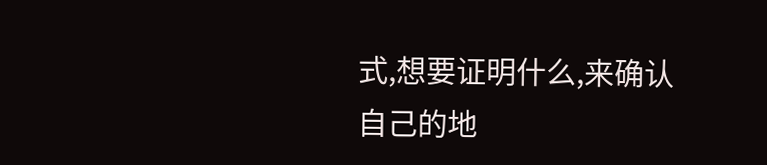式,想要证明什么,来确认自己的地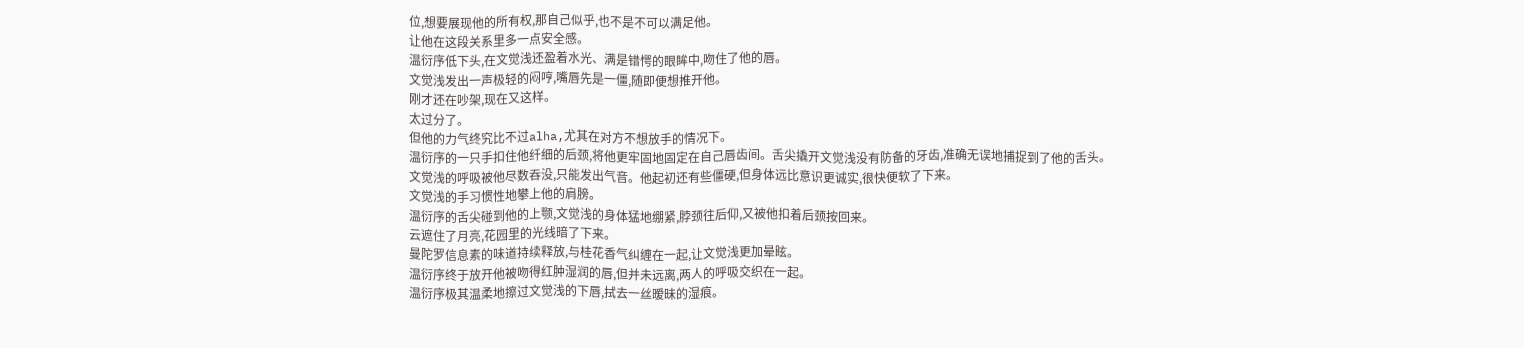位,想要展现他的所有权,那自己似乎,也不是不可以满足他。
让他在这段关系里多一点安全感。
温衍序低下头,在文觉浅还盈着水光、满是错愕的眼眸中,吻住了他的唇。
文觉浅发出一声极轻的闷哼,嘴唇先是一僵,随即便想推开他。
刚才还在吵架,现在又这样。
太过分了。
但他的力气终究比不过alha,尤其在对方不想放手的情况下。
温衍序的一只手扣住他纤细的后颈,将他更牢固地固定在自己唇齿间。舌尖撬开文觉浅没有防备的牙齿,准确无误地捕捉到了他的舌头。
文觉浅的呼吸被他尽数吞没,只能发出气音。他起初还有些僵硬,但身体远比意识更诚实,很快便软了下来。
文觉浅的手习惯性地攀上他的肩膀。
温衍序的舌尖碰到他的上颚,文觉浅的身体猛地绷紧,脖颈往后仰,又被他扣着后颈按回来。
云遮住了月亮,花园里的光线暗了下来。
曼陀罗信息素的味道持续释放,与桂花香气纠缠在一起,让文觉浅更加晕眩。
温衍序终于放开他被吻得红肿湿润的唇,但并未远离,两人的呼吸交织在一起。
温衍序极其温柔地擦过文觉浅的下唇,拭去一丝暧昧的湿痕。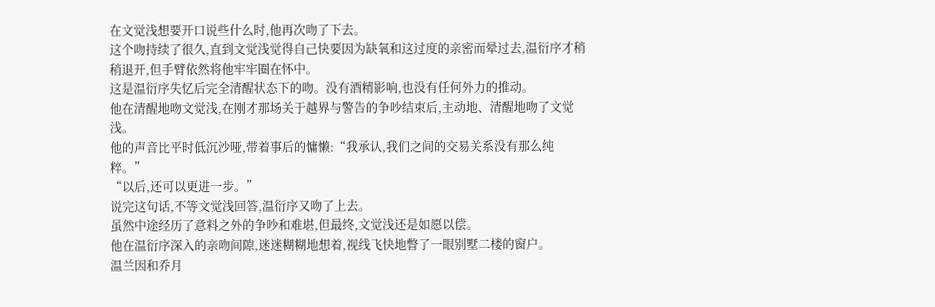在文觉浅想要开口说些什么时,他再次吻了下去。
这个吻持续了很久,直到文觉浅觉得自己快要因为缺氧和这过度的亲密而晕过去,温衍序才稍稍退开,但手臂依然将他牢牢圈在怀中。
这是温衍序失忆后完全清醒状态下的吻。没有酒精影响,也没有任何外力的推动。
他在清醒地吻文觉浅,在刚才那场关于越界与警告的争吵结束后,主动地、清醒地吻了文觉浅。
他的声音比平时低沉沙哑,带着事后的慵懒:“我承认,我们之间的交易关系没有那么纯粹。”
“以后,还可以更进一步。”
说完这句话,不等文觉浅回答,温衍序又吻了上去。
虽然中途经历了意料之外的争吵和难堪,但最终,文觉浅还是如愿以偿。
他在温衍序深入的亲吻间隙,迷迷糊糊地想着,视线飞快地瞥了一眼别墅二楼的窗户。
温兰因和乔月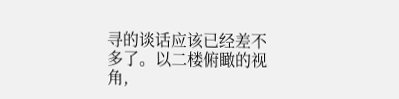寻的谈话应该已经差不多了。以二楼俯瞰的视角,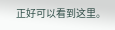正好可以看到这里。